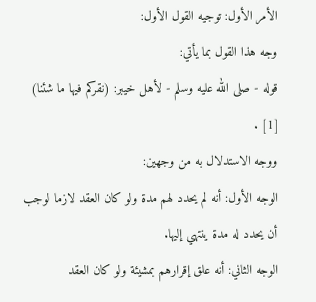الأمر الأول: توجيه القول الأول:
وجه هذا القول بما يأتي:
قوله - صلى الله عليه وسلم - لأهل خيبر: (نقركم فيها ما شئنا) [1] .
ووجه الاستدلال به من وجهين:
الوجه الأول: أنه لم يحدد لهم مدة ولو كان العقد لازما لوجب أن يحدد له مدة ينتهي إليها.
الوجه الثاني: أنه علق إقرارهم بمشيئة ولو كان العقد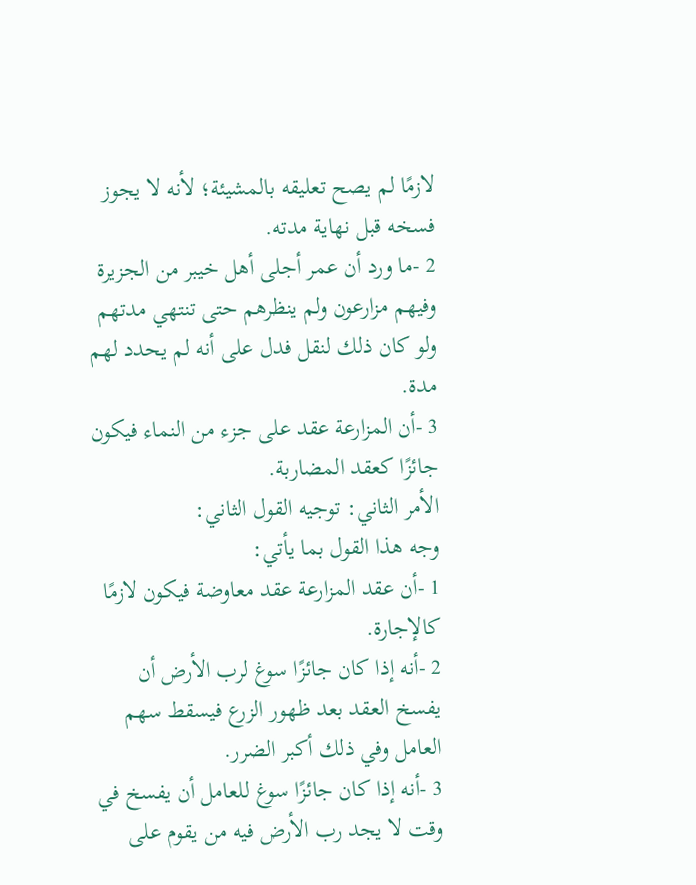لازمًا لم يصح تعليقه بالمشيئة؛ لأنه لا يجوز فسخه قبل نهاية مدته.
2 -ما ورد أن عمر أجلى أهل خيبر من الجزيرة وفيهم مزارعون ولم ينظرهم حتى تنتهي مدتهم ولو كان ذلك لنقل فدل على أنه لم يحدد لهم مدة.
3 -أن المزارعة عقد على جزء من النماء فيكون جائزًا كعقد المضاربة.
الأمر الثاني: توجيه القول الثاني:
وجه هذا القول بما يأتي:
1 -أن عقد المزارعة عقد معاوضة فيكون لازمًا كالإجارة.
2 -أنه إذا كان جائزًا سوغ لرب الأرض أن يفسخ العقد بعد ظهور الزرع فيسقط سهم العامل وفي ذلك أكبر الضرر.
3 -أنه إذا كان جائزًا سوغ للعامل أن يفسخ في وقت لا يجد رب الأرض فيه من يقوم على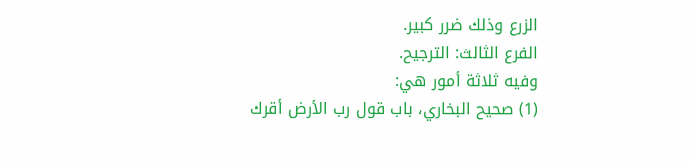الزرع وذلك ضرر كبير.
الفرع الثالث: الترجيح.
وفيه ثلاثة أمور هي:
(1) صحيح البخاري، باب قول رب الأرض أقرك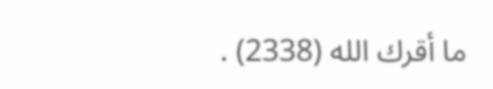ما أقرك الله (2338) .